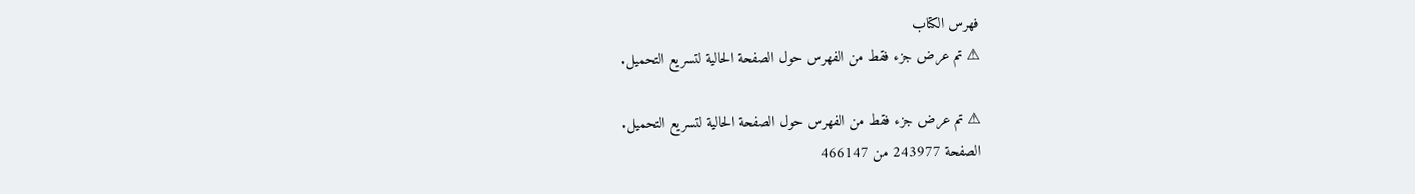فهرس الكتاب
⚠ تم عرض جزء فقط من الفهرس حول الصفحة الحالية لتسريع التحميل.

⚠ تم عرض جزء فقط من الفهرس حول الصفحة الحالية لتسريع التحميل.
الصفحة 243977 من 466147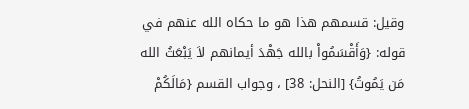وقيل: قسمهم هذا هو ما حكاه الله عنهم في قوله: {وَأَقْسَمُواْ بالله جَهْدَ أيمانهم لاَ يَبْعَثُ الله مَن يَمُوتُ} [النحل: 38] ، وجواب القسم {مَالَكُمْ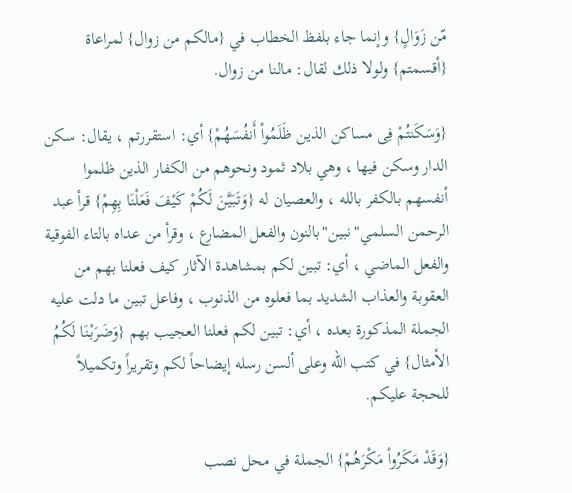مّن زَوَالٍ} وإنما جاء بلفظ الخطاب في {مالكم من زوال} لمراعاة {أقسمتم} ولولا ذلك لقال: مالنا من زوال.

{وَسَكَنتُمْ فِى مساكن الذين ظَلَمُواْ أَنفُسَهُمْ} أي: استقررتم ، يقال: سكن الدار وسكن فيها ، وهي بلاد ثمود ونحوهم من الكفار الذين ظلموا أنفسهم بالكفر بالله ، والعصيان له {وَتَبَيَّنَ لَكُمْ كَيْفَ فَعَلْنَا بِهِمْ} قرأ عبد الرحمن السلمي"نبين"بالنون والفعل المضارع ، وقرأ من عداه بالتاء الفوقية والفعل الماضي ، أي: تبين لكم بمشاهدة الآثار كيف فعلنا بهم من العقوبة والعذاب الشديد بما فعلوه من الذنوب ، وفاعل تبين ما دلت عليه الجملة المذكورة بعده ، أي: تبين لكم فعلنا العجيب بهم {وَضَرَبْنَا لَكُمُ الأمثال} في كتب الله وعلى ألسن رسله إيضاحاً لكم وتقريراً وتكميلاً للحجة عليكم.

{وَقَدْ مَكَرُواْ مَكْرَهُمْ} الجملة في محل نصب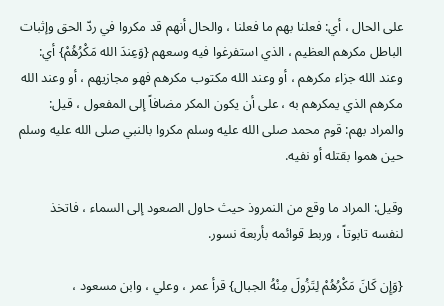على الحال ، أي: فعلنا بهم ما فعلنا ، والحال أنهم قد مكروا في ردّ الحق وإثبات الباطل مكرهم العظيم ، الذي استفرغوا فيه وسعهم {وَعِندَ الله مَكْرُهُمْ} أي: وعند الله جزاء مكرهم ، أو وعند الله مكتوب مكرهم فهو مجازيهم ، أو وعند الله مكرهم الذي يمكرهم به ، على أن يكون المكر مضافاً إلى المفعول ، قيل: والمراد بهم: قوم محمد صلى الله عليه وسلم مكروا بالنبي صلى الله عليه وسلم حين هموا بقتله أو نفيه.

وقيل: المراد ما وقع من النمروذ حيث حاول الصعود إلى السماء ، فاتخذ لنفسه تابوتاً ، وربط قوائمه بأربعة نسور.

{وَإِن كَانَ مَكْرُهُمْ لِتَزُولَ مِنْهُ الجبال} قرأ عمر ، وعلي ، وابن مسعود ،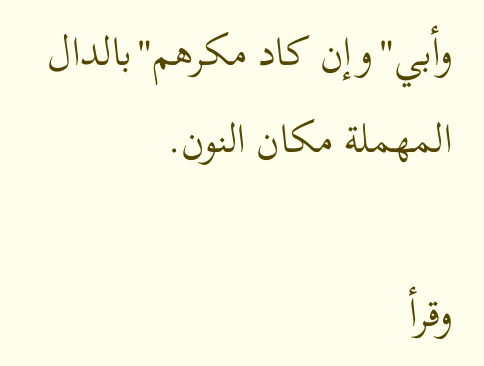وأبي"وإن كاد مكرهم"بالدال المهملة مكان النون.

وقرأ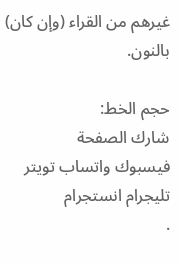غيرهم من القراء (وإن كان) بالنون.

حجم الخط:
شارك الصفحة
فيسبوك واتساب تويتر تليجرام انستجرام
.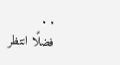. .
فضلًا انتظر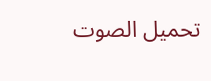تحميل الصوت